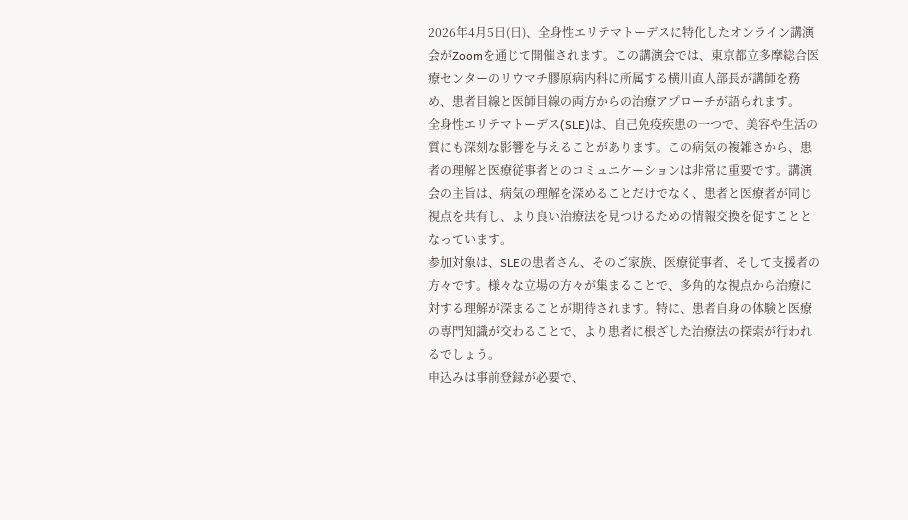2026年4月5日(日)、全身性エリテマトーデスに特化したオンライン講演会がZoomを通じて開催されます。この講演会では、東京都立多摩総合医療センターのリウマチ膠原病内科に所属する横川直人部長が講師を務め、患者目線と医師目線の両方からの治療アプローチが語られます。
全身性エリテマトーデス(SLE)は、自己免疫疾患の一つで、美容や生活の質にも深刻な影響を与えることがあります。この病気の複雑さから、患者の理解と医療従事者とのコミュニケーションは非常に重要です。講演会の主旨は、病気の理解を深めることだけでなく、患者と医療者が同じ視点を共有し、より良い治療法を見つけるための情報交換を促すこととなっています。
参加対象は、SLEの患者さん、そのご家族、医療従事者、そして支援者の方々です。様々な立場の方々が集まることで、多角的な視点から治療に対する理解が深まることが期待されます。特に、患者自身の体験と医療の専門知識が交わることで、より患者に根ざした治療法の探索が行われるでしょう。
申込みは事前登録が必要で、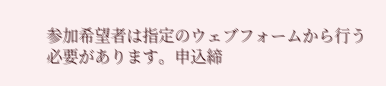参加希望者は指定のウェブフォームから行う必要があります。申込締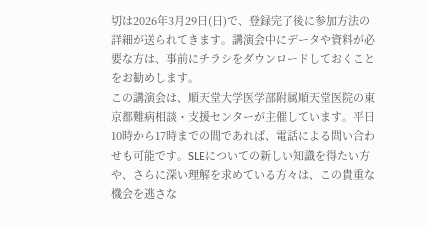切は2026年3月29日(日)で、登録完了後に参加方法の詳細が送られてきます。講演会中にデータや資料が必要な方は、事前にチラシをダウンロードしておくことをお勧めします。
この講演会は、順天堂大学医学部附属順天堂医院の東京都難病相談・支援センターが主催しています。平日10時から17時までの間であれば、電話による問い合わせも可能です。SLEについての新しい知識を得たい方や、さらに深い理解を求めている方々は、この貴重な機会を逃さな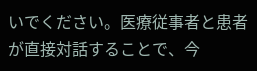いでください。医療従事者と患者が直接対話することで、今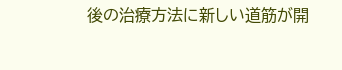後の治療方法に新しい道筋が開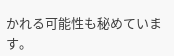かれる可能性も秘めています。